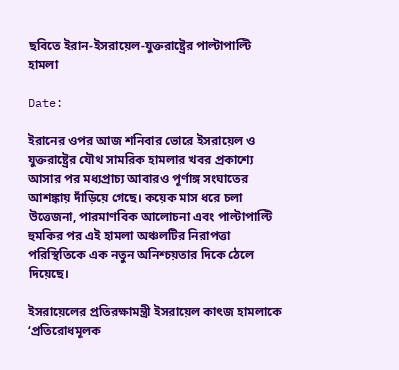ছবিতে ইরান-ইসরায়েল-যুক্তরাষ্ট্রের পাল্টাপাল্টি হামলা

Date:

ইরানের ওপর আজ শনিবার ভোরে ইসরায়েল ও যুক্তরাষ্ট্রের যৌথ সামরিক হামলার খবর প্রকাশ্যে আসার পর মধ্যপ্রাচ্য আবারও পূর্ণাঙ্গ সংঘাতের আশঙ্কায় দাঁড়িয়ে গেছে। কয়েক মাস ধরে চলা উত্তেজনা, পারমাণবিক আলোচনা এবং পাল্টাপাল্টি হুমকির পর এই হামলা অঞ্চলটির নিরাপত্তা পরিস্থিতিকে এক নতুন অনিশ্চয়তার দিকে ঠেলে দিয়েছে।

ইসরায়েলের প্রতিরক্ষামন্ত্রী ইসরায়েল কাৎজ হামলাকে ‘প্রতিরোধমূলক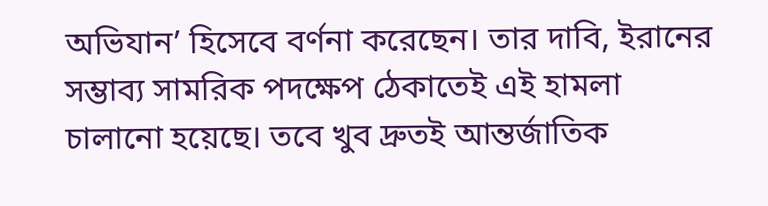অভিযান’ হিসেবে বর্ণনা করেছেন। তার দাবি, ইরানের সম্ভাব্য সামরিক পদক্ষেপ ঠেকাতেই এই হামলা চালানো হয়েছে। তবে খুব দ্রুতই আন্তর্জাতিক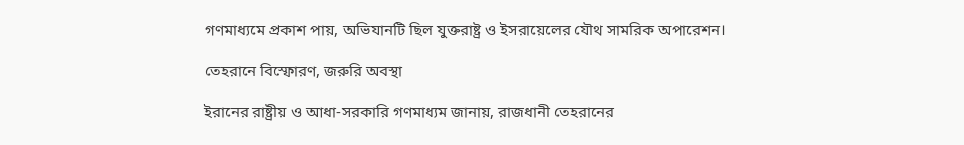গণমাধ্যমে প্রকাশ পায়, অভিযানটি ছিল যুক্তরাষ্ট্র ও ইসরায়েলের যৌথ সামরিক অপারেশন।

তেহরানে বিস্ফোরণ, জরুরি অবস্থা

ইরানের রাষ্ট্রীয় ও আধা-সরকারি গণমাধ্যম জানায়, রাজধানী তেহরানের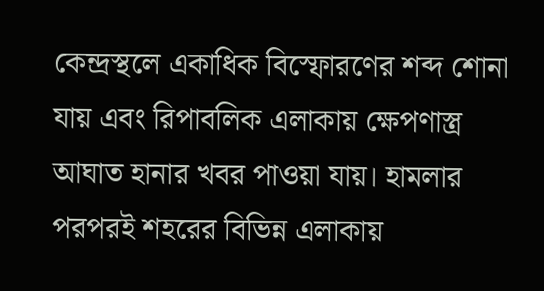কেন্দ্রস্থলে একাধিক বিস্ফোরণের শব্দ শোনা যায় এবং রিপাবলিক এলাকায় ক্ষেপণাস্ত্র আঘাত হানার খবর পাওয়া যায়। হামলার পরপরই শহরের বিভিন্ন এলাকায়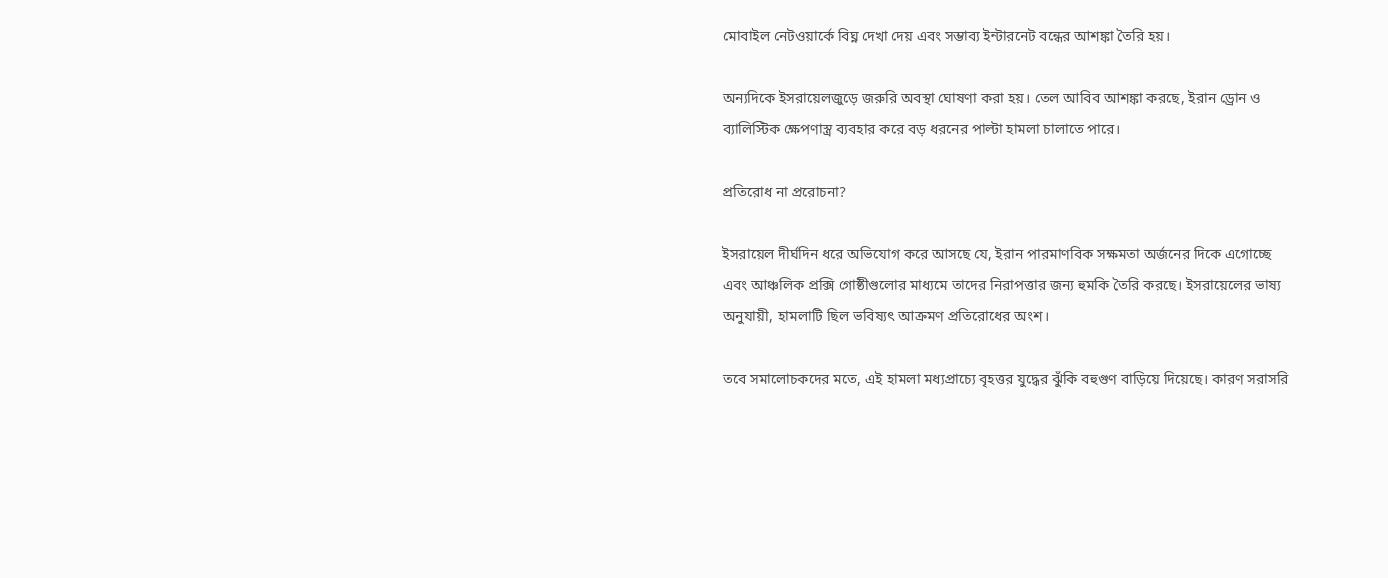মোবাইল নেটওয়ার্কে বিঘ্ন দেখা দেয় এবং সম্ভাব্য ইন্টারনেট বন্ধের আশঙ্কা তৈরি হয়।

অন্যদিকে ইসরায়েলজুড়ে জরুরি অবস্থা ঘোষণা করা হয়। তেল আবিব আশঙ্কা করছে, ইরান ড্রোন ও ব্যালিস্টিক ক্ষেপণাস্ত্র ব্যবহার করে বড় ধরনের পাল্টা হামলা চালাতে পারে।

প্রতিরোধ না প্ররোচনা?

ইসরায়েল দীর্ঘদিন ধরে অভিযোগ করে আসছে যে, ইরান পারমাণবিক সক্ষমতা অর্জনের দিকে এগোচ্ছে এবং আঞ্চলিক প্রক্সি গোষ্ঠীগুলোর মাধ্যমে তাদের নিরাপত্তার জন্য হুমকি তৈরি করছে। ইসরায়েলের ভাষ্য অনুযায়ী, হামলাটি ছিল ভবিষ্যৎ আক্রমণ প্রতিরোধের অংশ।

তবে সমালোচকদের মতে, এই হামলা মধ্যপ্রাচ্যে বৃহত্তর যুদ্ধের ঝুঁকি বহুগুণ বাড়িয়ে দিয়েছে। কারণ সরাসরি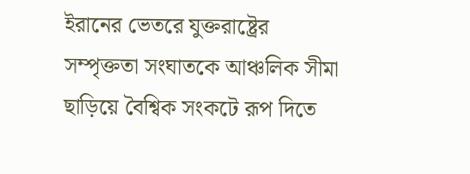ইরানের ভেতরে যুক্তরাষ্ট্রের সম্পৃক্ততা সংঘাতকে আঞ্চলিক সীমা ছাড়িয়ে বৈশ্বিক সংকটে রূপ দিতে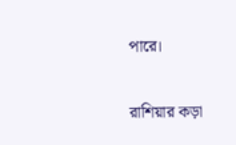পারে।

রাশিয়ার কড়া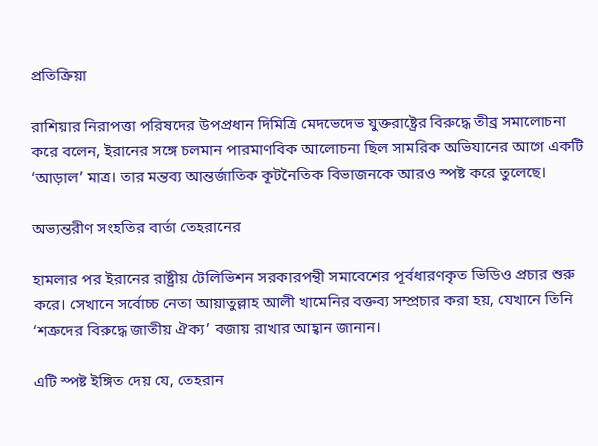প্রতিক্রিয়া

রাশিয়ার নিরাপত্তা পরিষদের উপপ্রধান দিমিত্রি মেদভেদেভ যুক্তরাষ্ট্রের বিরুদ্ধে তীব্র সমালোচনা করে বলেন, ইরানের সঙ্গে চলমান পারমাণবিক আলোচনা ছিল সামরিক অভিযানের আগে একটি ‘আড়াল’ মাত্র। তার মন্তব্য আন্তর্জাতিক কূটনৈতিক বিভাজনকে আরও স্পষ্ট করে তুলেছে।

অভ্যন্তরীণ সংহতির বার্তা তেহরানের

হামলার পর ইরানের রাষ্ট্রীয় টেলিভিশন সরকারপন্থী সমাবেশের পূর্বধারণকৃত ভিডিও প্রচার শুরু করে। সেখানে সর্বোচ্চ নেতা আয়াতুল্লাহ আলী খামেনির বক্তব্য সম্প্রচার করা হয়, যেখানে তিনি ‘শত্রুদের বিরুদ্ধে জাতীয় ঐক্য’ বজায় রাখার আহ্বান জানান।

এটি স্পষ্ট ইঙ্গিত দেয় যে, তেহরান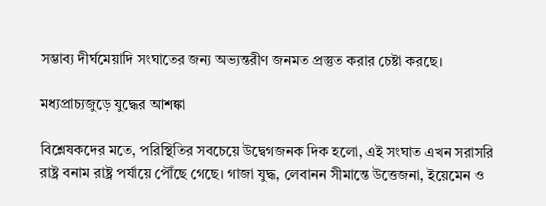সম্ভাব্য দীর্ঘমেয়াদি সংঘাতের জন্য অভ্যন্তরীণ জনমত প্রস্তুত করার চেষ্টা করছে।

মধ্যপ্রাচ্যজুড়ে যুদ্ধের আশঙ্কা

বিশ্লেষকদের মতে, পরিস্থিতির সবচেয়ে উদ্বেগজনক দিক হলো, এই সংঘাত এখন সরাসরি রাষ্ট্র বনাম রাষ্ট্র পর্যায়ে পৌঁছে গেছে। গাজা যুদ্ধ, লেবানন সীমান্তে উত্তেজনা, ইয়েমেন ও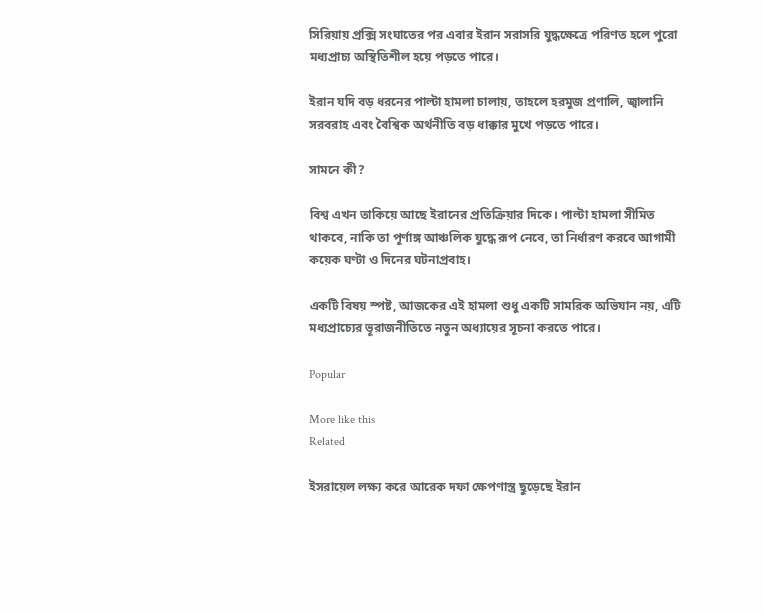সিরিয়ায় প্রক্সি সংঘাতের পর এবার ইরান সরাসরি যুদ্ধক্ষেত্রে পরিণত হলে পুরো মধ্যপ্রাচ্য অস্থিতিশীল হয়ে পড়তে পারে।

ইরান যদি বড় ধরনের পাল্টা হামলা চালায়, তাহলে হরমুজ প্রণালি, জ্বালানি সরবরাহ এবং বৈশ্বিক অর্থনীতি বড় ধাক্কার মুখে পড়তে পারে।

সামনে কী?

বিশ্ব এখন তাকিয়ে আছে ইরানের প্রতিক্রিয়ার দিকে। পাল্টা হামলা সীমিত থাকবে, নাকি তা পূর্ণাঙ্গ আঞ্চলিক যুদ্ধে রূপ নেবে, তা নির্ধারণ করবে আগামী কয়েক ঘণ্টা ও দিনের ঘটনাপ্রবাহ।

একটি বিষয় স্পষ্ট, আজকের এই হামলা শুধু একটি সামরিক অভিযান নয়, এটি মধ্যপ্রাচ্যের ভূরাজনীতিতে নতুন অধ্যায়ের সূচনা করতে পারে।

Popular

More like this
Related

ইসরায়েল লক্ষ্য করে আরেক দফা ক্ষেপণাস্ত্র ছুড়েছে ইরান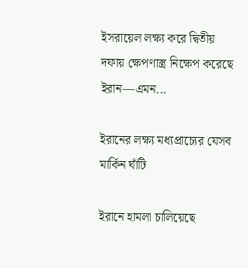ইসরায়েল লক্ষ্য করে দ্বিতীয় দফায় ক্ষেপণাস্ত্র নিক্ষেপ করেছে ইরান—এমন...

ইরানের লক্ষ্য মধ্যপ্রাচ্যের যেসব মার্কিন ঘাঁটি

ইরানে হামলা চালিয়েছে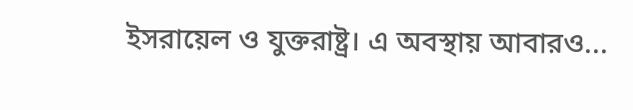ইসরায়েল ও যুক্তরাষ্ট্র। এ অবস্থায় আবারও...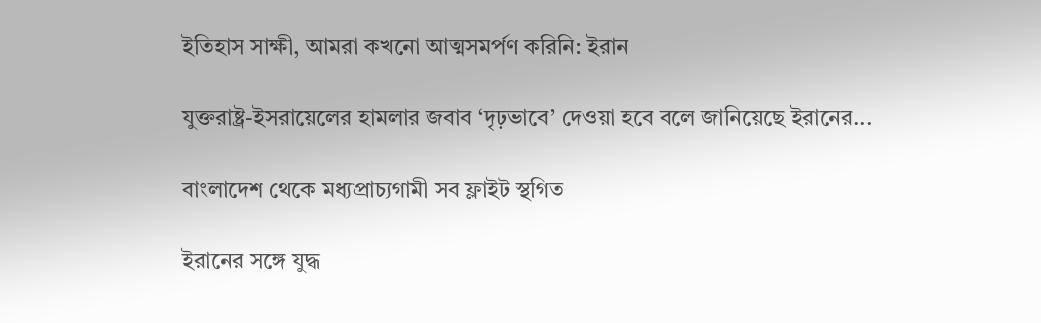ইতিহাস সাক্ষী, আমরা কখনো আত্মসমর্পণ করিনি: ইরান

যুক্তরাষ্ট্র-ইসরায়েলের হামলার জবাব ‘দৃঢ়ভাবে’ দেওয়া হবে বলে জানিয়েছে ইরানের...

বাংলাদেশ থেকে মধ্যপ্রাচ্যগামী সব ফ্লাইট স্থগিত

ইরানের সঙ্গে যুদ্ধ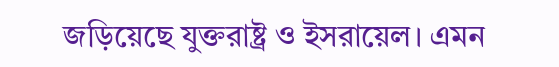জড়িয়েছে যুক্তরাষ্ট্র ও ইসরায়েল। এমন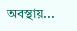অবস্থায়...